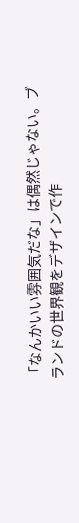「なんかいい雰囲気だな」は偶然じゃない。ブランドの世界観をデザインで作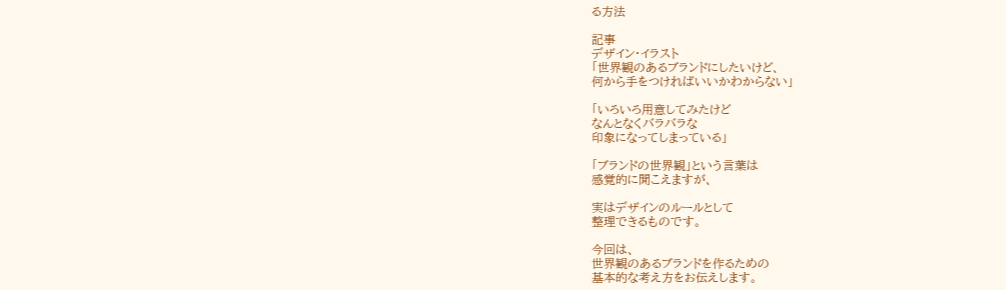る方法

記事
デザイン・イラスト
「世界観のあるブランドにしたいけど、
何から手をつければいいかわからない」

「いろいろ用意してみたけど
なんとなくバラバラな
印象になってしまっている」

「ブランドの世界観」という言葉は
感覚的に聞こえますが、

実はデザインのルールとして
整理できるものです。

今回は、
世界観のあるブランドを作るための
基本的な考え方をお伝えします。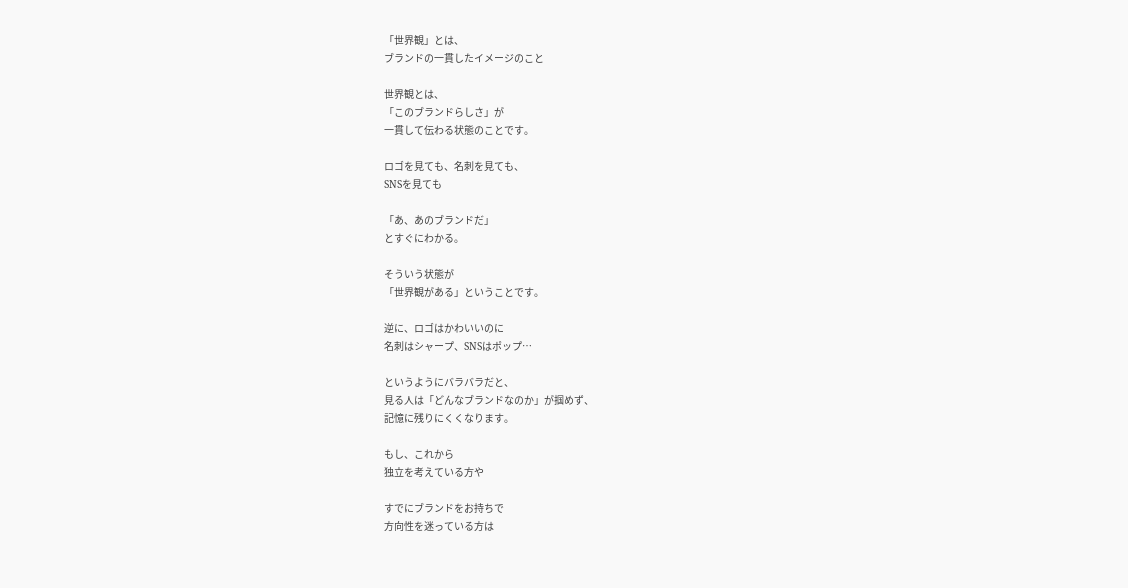「世界観」とは、
ブランドの一貫したイメージのこと

世界観とは、
「このブランドらしさ」が
一貫して伝わる状態のことです。

ロゴを見ても、名刺を見ても、
SNSを見ても

「あ、あのブランドだ」
とすぐにわかる。

そういう状態が
「世界観がある」ということです。

逆に、ロゴはかわいいのに
名刺はシャープ、SNSはポップ…

というようにバラバラだと、
見る人は「どんなブランドなのか」が掴めず、
記憶に残りにくくなります。

もし、これから
独立を考えている方や

すでにブランドをお持ちで
方向性を迷っている方は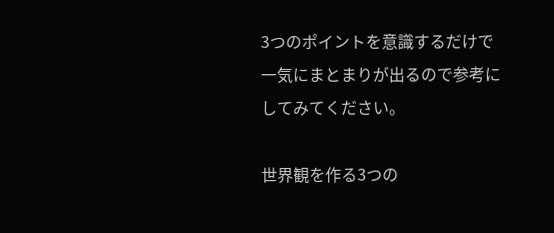3つのポイントを意識するだけで
一気にまとまりが出るので参考にしてみてください。

世界観を作る3つの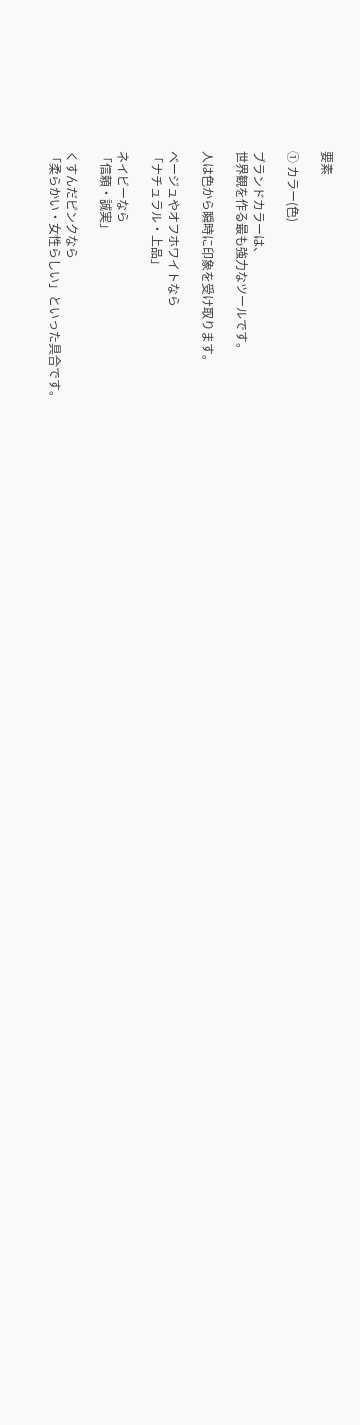要素

① カラー(色)

ブランドカラーは、
世界観を作る最も強力なツールです。

人は色から瞬時に印象を受け取ります。

ベージュやオフホワイトなら
「ナチュラル・上品」

ネイビーなら
「信頼・誠実」

くすんだピンクなら
「柔らかい・女性らしい」といった具合です。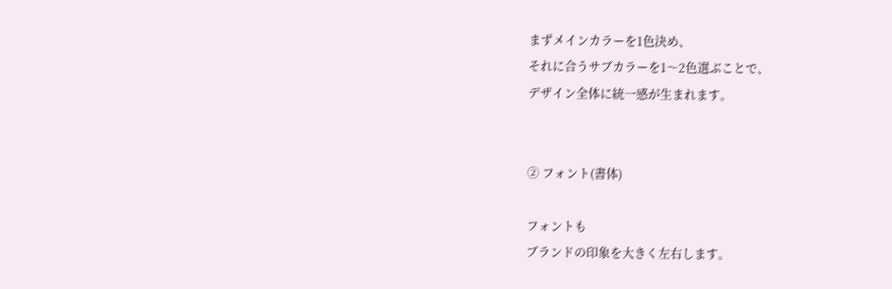まずメインカラーを1色決め、
それに合うサブカラーを1〜2色選ぶことで、
デザイン全体に統一感が生まれます。


② フォント(書体)

フォントも
ブランドの印象を大きく左右します。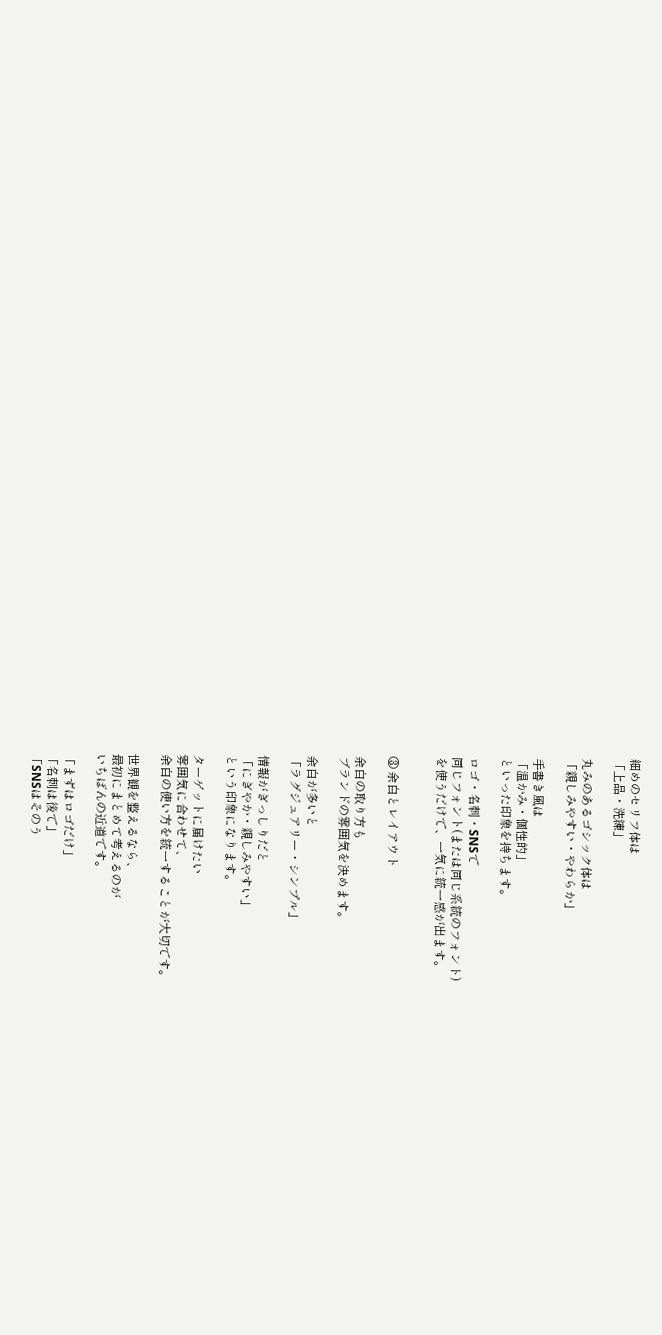細めのセリフ体は
「上品・洗練」

丸みのあるゴシック体は
「親しみやすい・やわらか」

手書き風は
「温かみ・個性的」
といった印象を持ちます。

ロゴ・名刺・SNSで
同じフォント(または同じ系統のフォント)
を使うだけで、一気に統一感が出ます。


③ 余白とレイアウト

余白の取り方も
ブランドの雰囲気を決めます。

余白が多いと
「ラグジュアリー・シンプル」

情報がぎっしりだと
「にぎやか・親しみやすい」
という印象になります。

ターゲットに届けたい
雰囲気に合わせて、
余白の使い方を統一することが大切です。

世界観を整えるなら、
最初にまとめて考えるのが
いちばんの近道です。

「まずはロゴだけ」
「名刺は後で」
「SNSはそのう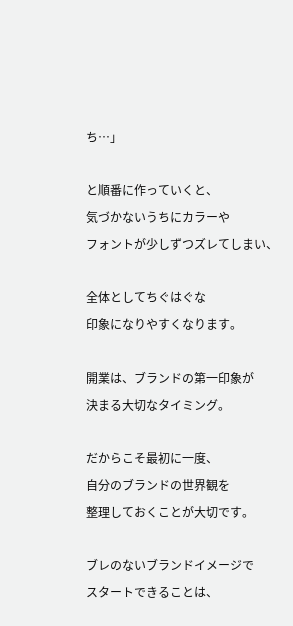ち…」

と順番に作っていくと、
気づかないうちにカラーや
フォントが少しずつズレてしまい、

全体としてちぐはぐな
印象になりやすくなります。

開業は、ブランドの第一印象が
決まる大切なタイミング。

だからこそ最初に一度、
自分のブランドの世界観を
整理しておくことが大切です。

ブレのないブランドイメージで
スタートできることは、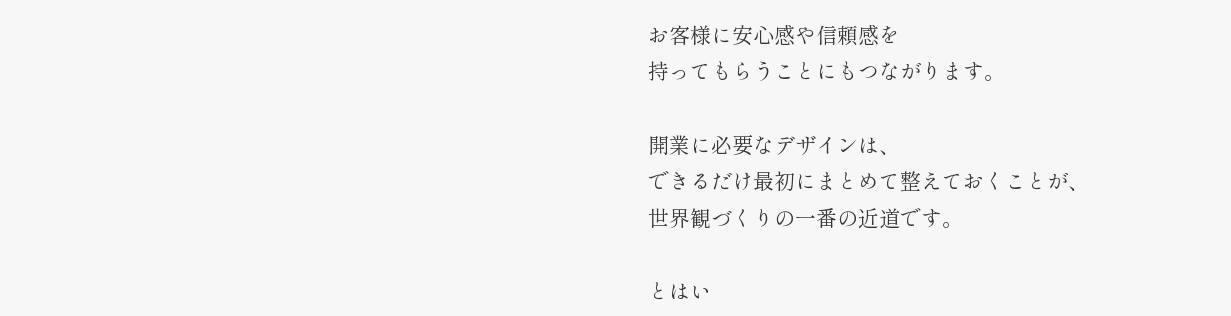お客様に安心感や信頼感を
持ってもらうことにもつながります。

開業に必要なデザインは、
できるだけ最初にまとめて整えておくことが、
世界観づくりの一番の近道です。

とはい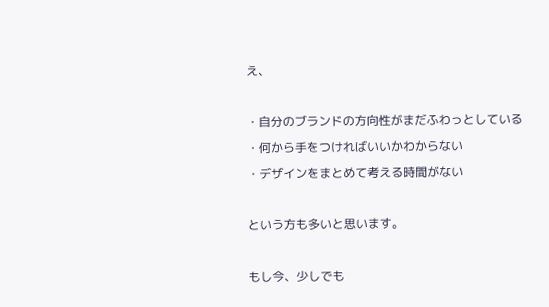え、

・自分のブランドの方向性がまだふわっとしている
・何から手をつければいいかわからない
・デザインをまとめて考える時間がない

という方も多いと思います。

もし今、少しでも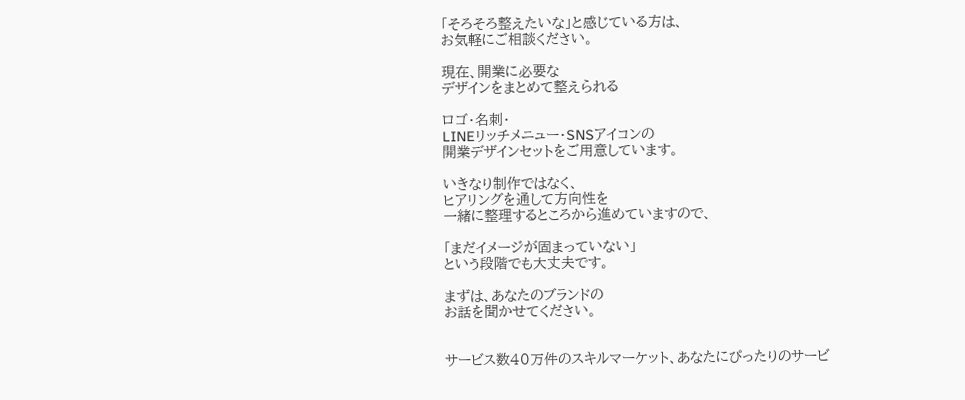「そろそろ整えたいな」と感じている方は、
お気軽にご相談ください。

現在、開業に必要な
デザインをまとめて整えられる

ロゴ・名刺・
LINEリッチメニュー・SNSアイコンの
開業デザインセットをご用意しています。

いきなり制作ではなく、
ヒアリングを通して方向性を
一緒に整理するところから進めていますので、

「まだイメージが固まっていない」
という段階でも大丈夫です。

まずは、あなたのブランドの
お話を聞かせてください。


サービス数40万件のスキルマーケット、あなたにぴったりのサービ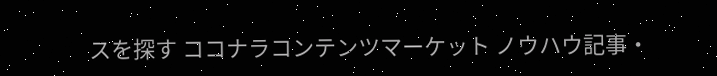スを探す ココナラコンテンツマーケット ノウハウ記事・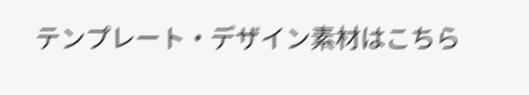テンプレート・デザイン素材はこちら